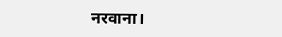नरवाना।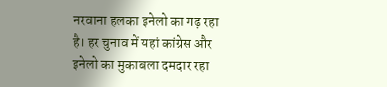नरवाना हलका इनेलो का गढ़ रहा है। हर चुनाव में यहां कांग्रेस और इनेलो का मुकाबला दमदार रहा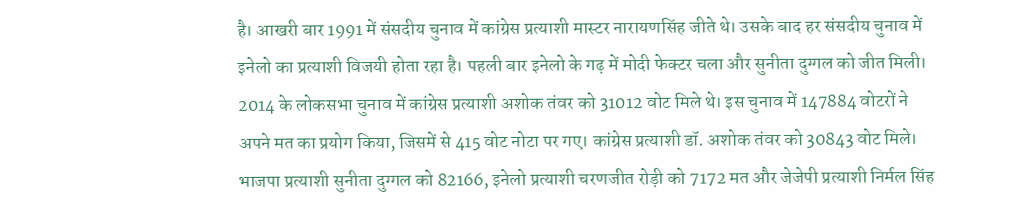है। आखरी बार 1991 में संसदीय चुनाव में कांग्रेस प्रत्याशी मास्टर नारायणसिंह जीते थे। उसके बाद हर संसदीय चुनाव में इनेलो का प्रत्याशी विजयी होता रहा है। पहली बार इनेलो के गढ़ में मोदी फेक्टर चला और सुनीता दुग्गल को जीत मिली। 2014 के लोकसभा चुनाव में कांग्रेस प्रत्याशी अशोक तंवर को 31012 वोट मिले थे। इस चुनाव में 147884 वोटरों ने अपने मत का प्रयोग किया, जिसमें से 415 वोट नोटा पर गए। कांग्रेस प्रत्याशी डॉ. अशोक तंवर को 30843 वोट मिले। भाजपा प्रत्याशी सुनीता दुग्गल को 82166, इनेलो प्रत्याशी चरणजीत रोड़ी को 7172 मत और जेजेपी प्रत्याशी निर्मल सिंह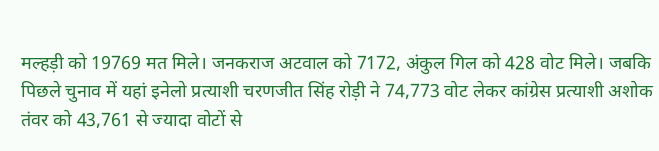मल्हड़ी को 19769 मत मिले। जनकराज अटवाल को 7172, अंकुल गिल को 428 वोट मिले। जबकि पिछले चुनाव में यहां इनेलो प्रत्याशी चरणजीत सिंह रोड़ी ने 74,773 वोट लेकर कांग्रेस प्रत्याशी अशोक तंवर को 43,761 से ज्यादा वोटों से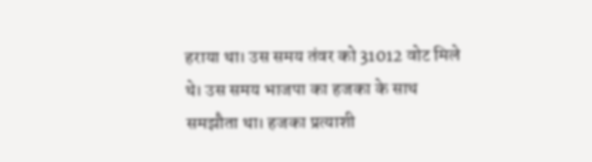हराया था। उस समय तंवर को 31012 वोट मिले थे। उस समय भाजपा का हजका के साथ समझौता था। हजका प्रत्याशी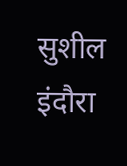सुशील इंदौरा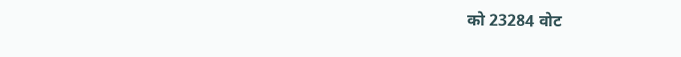को 23284 वोट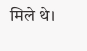मिले थे।